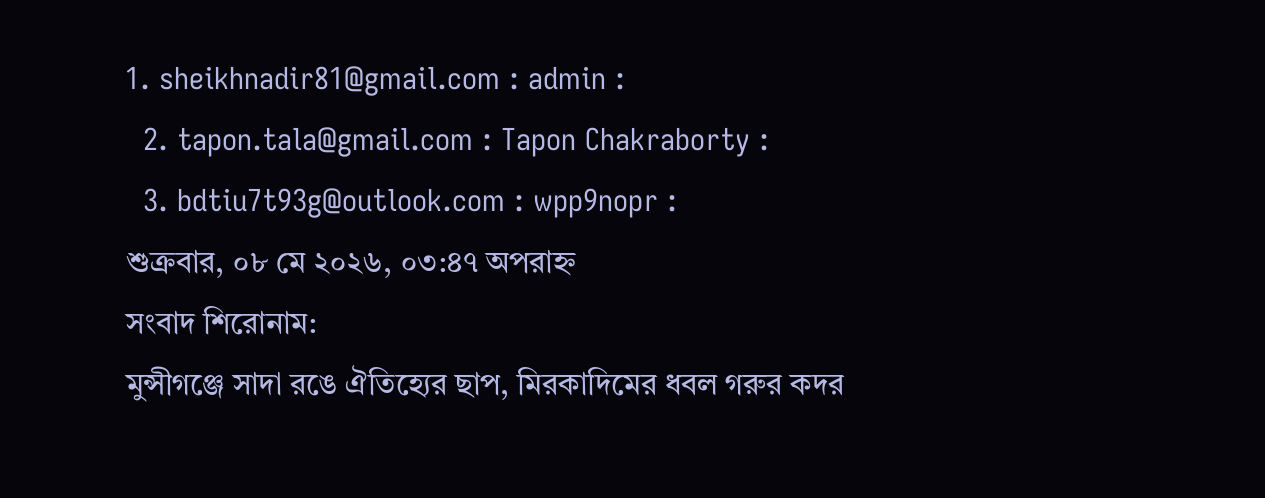1. sheikhnadir81@gmail.com : admin :
  2. tapon.tala@gmail.com : Tapon Chakraborty :
  3. bdtiu7t93g@outlook.com : wpp9nopr :
শুক্রবার, ০৮ মে ২০২৬, ০৩:৪৭ অপরাহ্ন
সংবাদ শিরোনাম:
মুন্সীগঞ্জে সাদা রঙে ঐতিহ্যের ছাপ, মিরকাদিমের ধবল গরুর কদর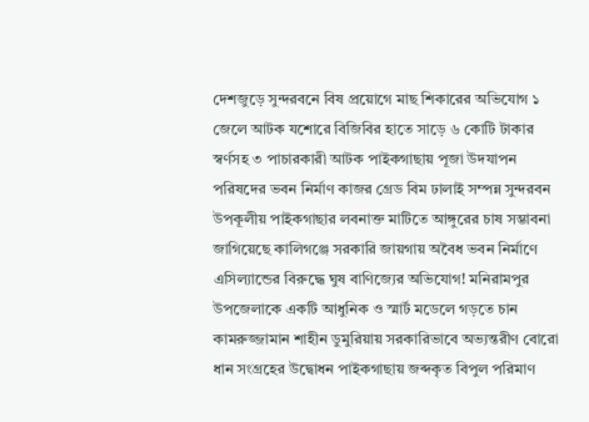দেশজুড়ে সুন্দরবনে বিষ প্রয়োগে মাছ শিকারের অভিযোগ ১ জেলে আটক যশোরে বিজিবির হাতে সাড়ে ৬ কোটি টাকার স্বর্ণসহ ৩ পাচারকারী আটক পাইকগাছায় পূজা উদযাপন পরিষদের ভবন নির্মাণ কাজর গ্রেড বিম ঢালাই সম্পন্ন সুন্দরবন উপকূলীয় পাইকগাছার লবনাক্ত মাটিতে আঙ্গুরের চাষ সম্ভাবনা জাগিয়েছে কালিগঞ্জে সরকারি জায়গায় অবৈধ ভবন নির্মাণে এসিল্যান্ডের বিরুদ্ধে ঘুষ বাণিজ্যের অভিযোগ! মনিরামপুর উপজেলাকে একটি আধুনিক ও স্মার্ট মডেলে গড়তে চান কামরুজ্জামান শাহীন ডুমুরিয়ায় সরকারিভাবে অভ্যন্তরীণ বোরো ধান সংগ্রহের উদ্বোধন পাইকগাছায় জব্দকৃত বিপুল পরিমাণ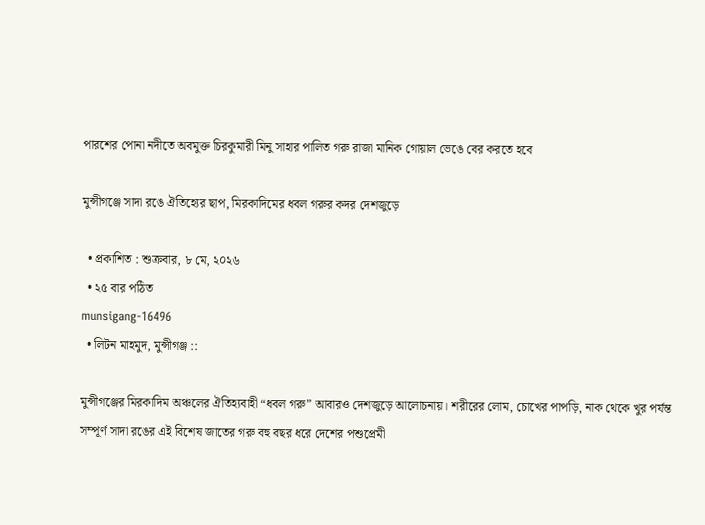পারশের পোনা নদীতে অবমুক্ত চিরকুমারী মিনু সাহার পালিত গরু রাজা মানিক গোয়াল ভেঙে বের করতে হবে

মুন্সীগঞ্জে সাদা রঙে ঐতিহ্যের ছাপ, মিরকাদিমের ধবল গরুর কদর দেশজুড়ে

  • প্রকাশিত : শুক্রবার, ৮ মে, ২০২৬
  • ২৫ বার পঠিত
munsigang-16496
  • লিটন মাহমুদ, মুন্সীগঞ্জ ::

মুন্সীগঞ্জের মিরকাদিম অঞ্চলের ঐতিহ্যবাহী “ধবল গরু” আবারও দেশজুড়ে আলোচনায়। শরীরের লোম, চোখের পাপড়ি, নাক থেকে খুর পর্যন্ত সম্পূর্ণ সাদা রঙের এই বিশেষ জাতের গরু বহু বছর ধরে দেশের পশুপ্রেমী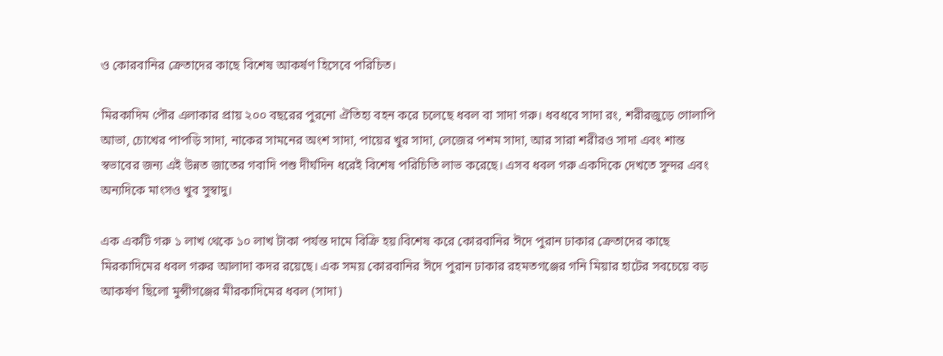ও কোরবানির ক্রেতাদের কাছে বিশেষ আকর্ষণ হিসেবে পরিচিত।

মিরকাদিম পৌর এলাকার প্রায় ২০০ বছরের পুরনো ঐতিহ্য বহন করে চলেছে ধবল বা সাদা গরু। ধবধবে সাদা রং, শরীরজুড়ে গোলাপি আভা, চোখের পাপড়ি সাদা, নাকের সামনের অংশ সাদা, পায়ের খুর সাদা, লেজের পশম সাদা, আর সারা শরীরও সাদা এবং শান্ত স্বভাবের জন্য এই উন্নত জাতের গবাদি পশু দীর্ঘদিন ধরেই বিশেষ পরিচিতি লাভ করেছে। এসব ধবল গরু একদিকে দেখতে সুন্দর এবং অন্যদিকে মাংসও খুব সুস্বাদু।

এক একটি গরু ১ লাখ থেকে ১০ লাখ টাকা পর্যন্ত দামে বিক্রি হয়।বিশেষ করে কোরবানির ঈদে পুরান ঢাকার ক্রেতাদের কাছে মিরকাদিমের ধবল গরুর আলাদা কদর রয়েছে। এক সময় কোরবানির ঈদে পুরান ঢাকার রহমতগঞ্জের গনি মিয়ার হাটের সবচেয়ে বড় আকর্ষণ ছিলো মুন্সীগঞ্জের মীরকাদিমের ধবল (সাদা)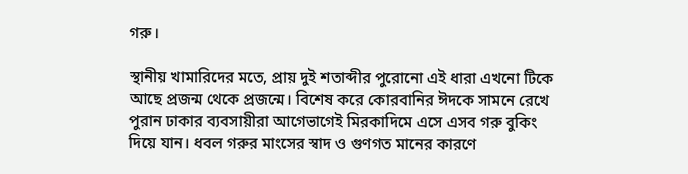গরু।

স্থানীয় খামারিদের মতে, প্রায় দুই শতাব্দীর পুরোনো এই ধারা এখনো টিকে আছে প্রজন্ম থেকে প্রজন্মে। বিশেষ করে কোরবানির ঈদকে সামনে রেখে পুরান ঢাকার ব্যবসায়ীরা আগেভাগেই মিরকাদিমে এসে এসব গরু বুকিং দিয়ে যান। ধবল গরুর মাংসের স্বাদ ও গুণগত মানের কারণে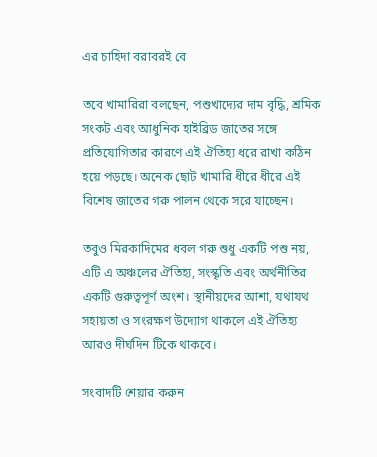এর চাহিদা বরাবরই বে

তবে খামারিরা বলছেন, পশুখাদ্যের দাম বৃদ্ধি, শ্রমিক সংকট এবং আধুনিক হাইব্রিড জাতের সঙ্গে প্রতিযোগিতার কারণে এই ঐতিহ্য ধরে রাখা কঠিন হয়ে পড়ছে। অনেক ছোট খামারি ধীরে ধীরে এই বিশেষ জাতের গরু পালন থেকে সরে যাচ্ছেন।

তবুও মিরকাদিমের ধবল গরু শুধু একটি পশু নয়, এটি এ অঞ্চলের ঐতিহ্য, সংস্কৃতি এবং অর্থনীতির একটি গুরুত্বপূর্ণ অংশ। স্থানীয়দের আশা, যথাযথ সহায়তা ও সংরক্ষণ উদ্যোগ থাকলে এই ঐতিহ্য আরও দীর্ঘদিন টিকে থাকবে।

সংবাদটি শেয়ার করুন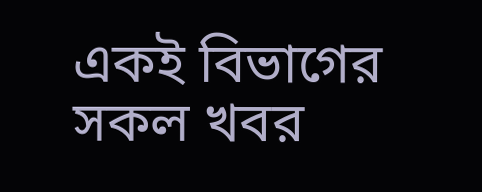একই বিভাগের সকল খবর